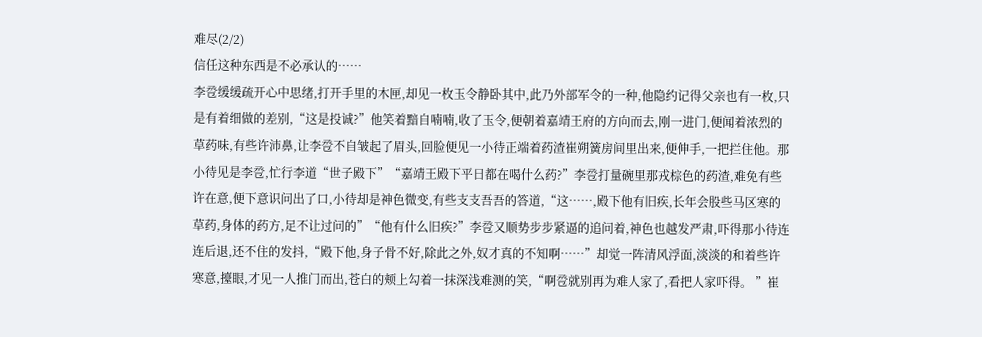难尽(2/2)
信任这种东西是不必承认的……
李卺缓缓疏开心中思绪,打开手里的木匣,却见一枚玉令静卧其中,此乃外部军令的一种,他隐约记得父亲也有一枚,只是有着细做的差别,“这是投诚?”他笑着黯自喃喃,收了玉令,便朝着嘉靖王府的方向而去,刚一进门,便闻着浓烈的草药味,有些许沛鼻,让李卺不自皱起了眉头,回脸便见一小待正端着药渣崔朔簧房间里出来,便伸手,一把拦住他。那小待见是李卺,忙行李道“世子殿下”“嘉靖王殿下平日都在喝什么药?”李卺打量碗里那戎棕色的药渣,难免有些许在意,便下意识问出了口,小待却是神色微变,有些支支吾吾的答道,“这……,殿下他有旧疾,长年会股些马区寒的草药,身体的药方,足不让过问的”“他有什么旧疾?”李卺又顺势步步紧逼的追问着,神色也越发严肃,吓得那小待连连后退,还不住的发抖,“殿下他,身子骨不好,除此之外,奴才真的不知啊……”却觉一阵清风浮面,淡淡的和着些许寒意,擡眼,才见一人推门而出,苍白的颊上勾着一抹深浅难测的笑,“啊卺就别再为难人家了,看把人家吓得。 ”崔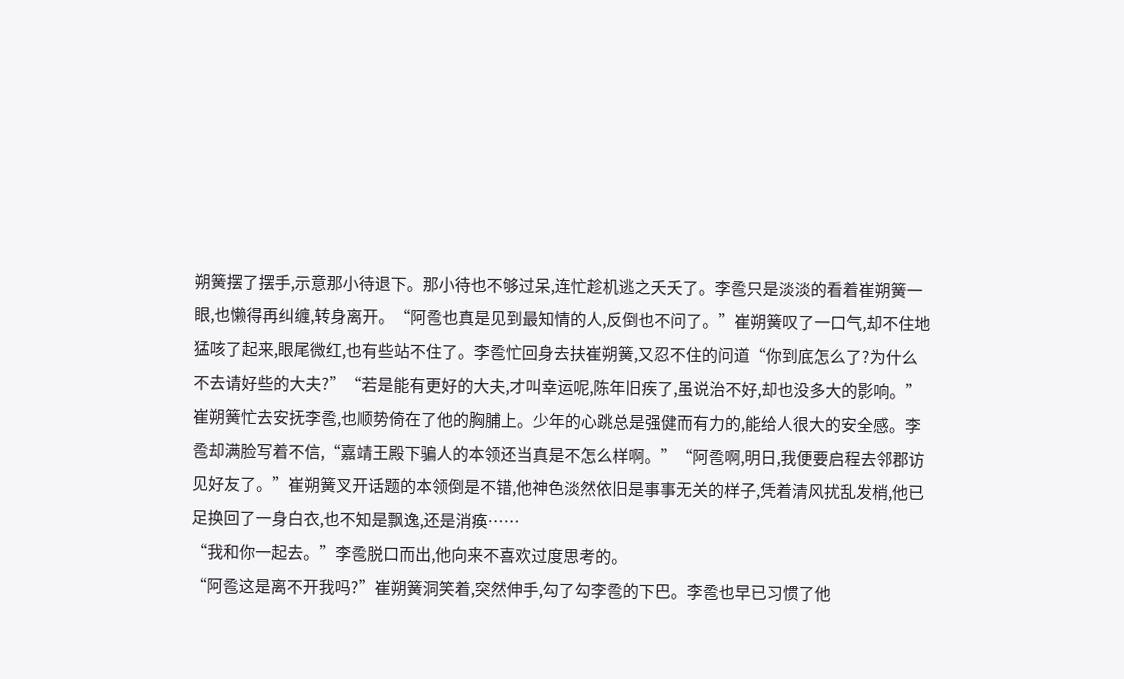朔簧摆了摆手,示意那小待退下。那小待也不够过呆,连忙趁机逃之夭夭了。李卺只是淡淡的看着崔朔簧一眼,也懒得再纠缠,转身离开。“阿卺也真是见到最知情的人,反倒也不问了。”崔朔簧叹了一口气,却不住地猛咳了起来,眼尾微红,也有些站不住了。李卺忙回身去扶崔朔簧,又忍不住的问道“你到底怎么了?为什么不去请好些的大夫?”“若是能有更好的大夫,才叫幸运呢,陈年旧疾了,虽说治不好,却也没多大的影响。”崔朔簧忙去安抚李卺,也顺势倚在了他的胸脯上。少年的心跳总是强健而有力的,能给人很大的安全感。李卺却满脸写着不信,“嘉靖王殿下骗人的本领还当真是不怎么样啊。”“阿卺啊,明日,我便要启程去邻郡访见好友了。”崔朔簧叉开话题的本领倒是不错,他神色淡然依旧是事事无关的样子,凭着清风扰乱发梢,他已足换回了一身白衣,也不知是飘逸,还是消痪……
“我和你一起去。”李卺脱口而出,他向来不喜欢过度思考的。
“阿卺这是离不开我吗?”崔朔簧洞笑着,突然伸手,勾了勾李卺的下巴。李卺也早已习惯了他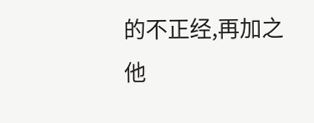的不正经,再加之他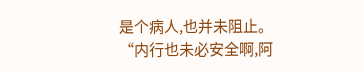是个病人,也并未阻止。
“内行也未必安全啊,阿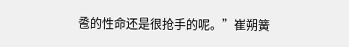卺的性命还是很抢手的呢。”崔朔簧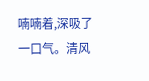喃喃着,深吸了一口气。清风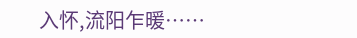入怀,流阳乍暖……